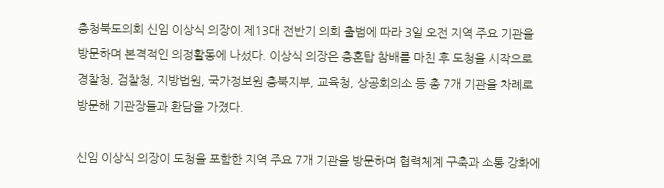충청북도의회 신임 이상식 의장이 제13대 전반기 의회 출범에 따라 3일 오전 지역 주요 기관을 방문하며 본격적인 의정활동에 나섰다. 이상식 의장은 충혼탑 참배를 마친 후 도청을 시작으로 경찰청, 검찰청, 지방법원, 국가정보원 충북지부, 교육청, 상공회의소 등 총 7개 기관을 차례로 방문해 기관장들과 환담을 가졌다.

신임 이상식 의장이 도청을 포함한 지역 주요 7개 기관을 방문하며 협력체계 구축과 소통 강화에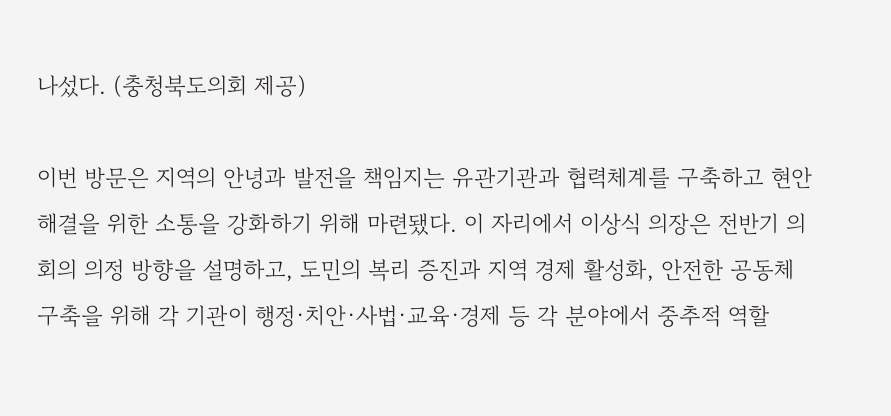나섰다. (충청북도의회 제공)

이번 방문은 지역의 안녕과 발전을 책임지는 유관기관과 협력체계를 구축하고 현안 해결을 위한 소통을 강화하기 위해 마련됐다. 이 자리에서 이상식 의장은 전반기 의회의 의정 방향을 설명하고, 도민의 복리 증진과 지역 경제 활성화, 안전한 공동체 구축을 위해 각 기관이 행정·치안·사법·교육·경제 등 각 분야에서 중추적 역할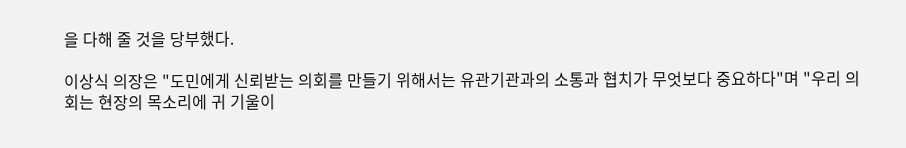을 다해 줄 것을 당부했다.

이상식 의장은 "도민에게 신뢰받는 의회를 만들기 위해서는 유관기관과의 소통과 협치가 무엇보다 중요하다"며 "우리 의회는 현장의 목소리에 귀 기울이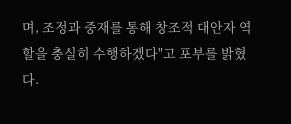며, 조정과 중재를 통해 창조적 대안자 역할을 충실히 수행하겠다"고 포부를 밝혔다.